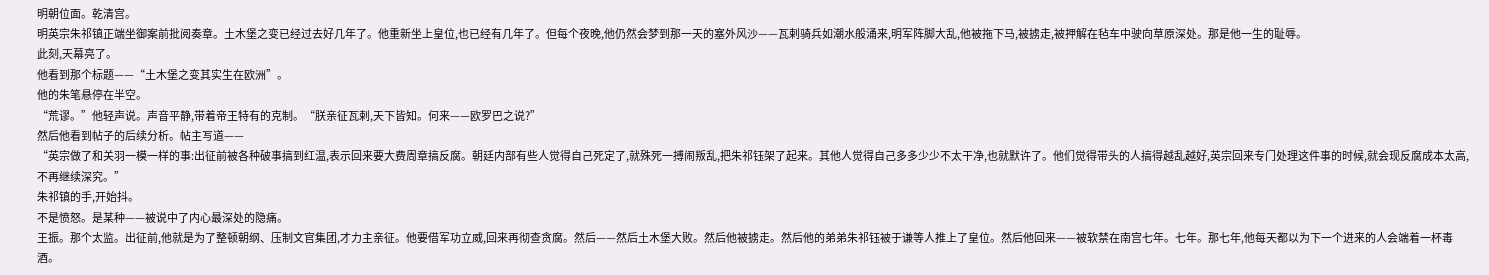明朝位面。乾清宫。
明英宗朱祁镇正端坐御案前批阅奏章。土木堡之变已经过去好几年了。他重新坐上皇位,也已经有几年了。但每个夜晚,他仍然会梦到那一天的塞外风沙——瓦剌骑兵如潮水般涌来,明军阵脚大乱,他被拖下马,被掳走,被押解在毡车中驶向草原深处。那是他一生的耻辱。
此刻,天幕亮了。
他看到那个标题——“土木堡之变其实生在欧洲”。
他的朱笔悬停在半空。
“荒谬。”他轻声说。声音平静,带着帝王特有的克制。“朕亲征瓦剌,天下皆知。何来——欧罗巴之说?”
然后他看到帖子的后续分析。帖主写道——
“英宗做了和关羽一模一样的事:出征前被各种破事搞到红温,表示回来要大费周章搞反腐。朝廷内部有些人觉得自己死定了,就殊死一搏闹叛乱,把朱祁钰架了起来。其他人觉得自己多多少少不太干净,也就默许了。他们觉得带头的人搞得越乱越好,英宗回来专门处理这件事的时候,就会现反腐成本太高,不再继续深究。”
朱祁镇的手,开始抖。
不是愤怒。是某种——被说中了内心最深处的隐痛。
王振。那个太监。出征前,他就是为了整顿朝纲、压制文官集团,才力主亲征。他要借军功立威,回来再彻查贪腐。然后——然后土木堡大败。然后他被掳走。然后他的弟弟朱祁钰被于谦等人推上了皇位。然后他回来——被软禁在南宫七年。七年。那七年,他每天都以为下一个进来的人会端着一杯毒酒。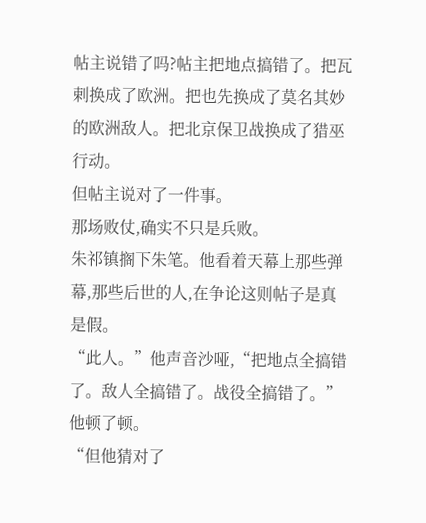帖主说错了吗?帖主把地点搞错了。把瓦剌换成了欧洲。把也先换成了莫名其妙的欧洲敌人。把北京保卫战换成了猎巫行动。
但帖主说对了一件事。
那场败仗,确实不只是兵败。
朱祁镇搁下朱笔。他看着天幕上那些弹幕,那些后世的人,在争论这则帖子是真是假。
“此人。”他声音沙哑,“把地点全搞错了。敌人全搞错了。战役全搞错了。”
他顿了顿。
“但他猜对了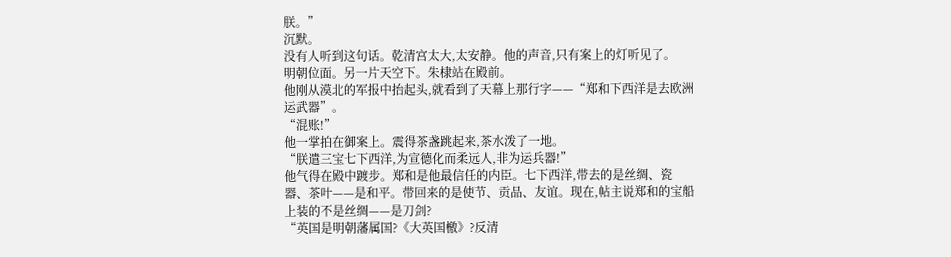朕。”
沉默。
没有人听到这句话。乾清宫太大,太安静。他的声音,只有案上的灯听见了。
明朝位面。另一片天空下。朱棣站在殿前。
他刚从漠北的军报中抬起头,就看到了天幕上那行字——“郑和下西洋是去欧洲运武器”。
“混账!”
他一掌拍在御案上。震得茶盏跳起来,茶水泼了一地。
“朕遣三宝七下西洋,为宣德化而柔远人,非为运兵器!”
他气得在殿中踱步。郑和是他最信任的内臣。七下西洋,带去的是丝绸、瓷器、茶叶——是和平。带回来的是使节、贡品、友谊。现在,帖主说郑和的宝船上装的不是丝绸——是刀剑?
“英国是明朝藩属国?《大英国檄》?反清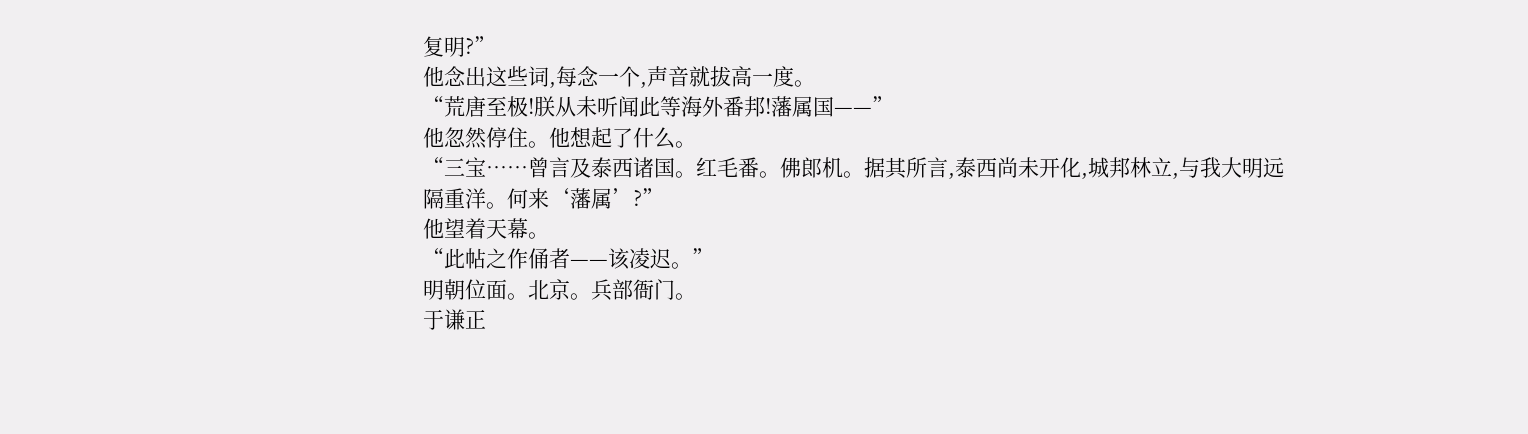复明?”
他念出这些词,每念一个,声音就拔高一度。
“荒唐至极!朕从未听闻此等海外番邦!藩属国——”
他忽然停住。他想起了什么。
“三宝……曾言及泰西诸国。红毛番。佛郎机。据其所言,泰西尚未开化,城邦林立,与我大明远隔重洋。何来‘藩属’?”
他望着天幕。
“此帖之作俑者——该凌迟。”
明朝位面。北京。兵部衙门。
于谦正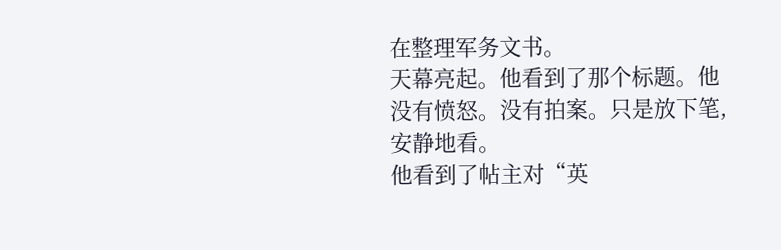在整理军务文书。
天幕亮起。他看到了那个标题。他没有愤怒。没有拍案。只是放下笔,安静地看。
他看到了帖主对“英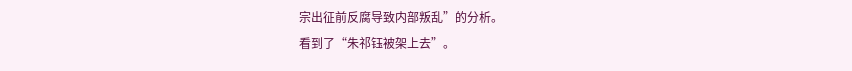宗出征前反腐导致内部叛乱”的分析。
看到了“朱祁钰被架上去”。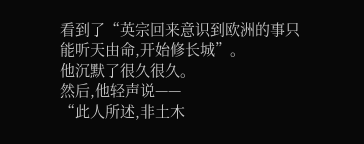看到了“英宗回来意识到欧洲的事只能听天由命,开始修长城”。
他沉默了很久很久。
然后,他轻声说——
“此人所述,非土木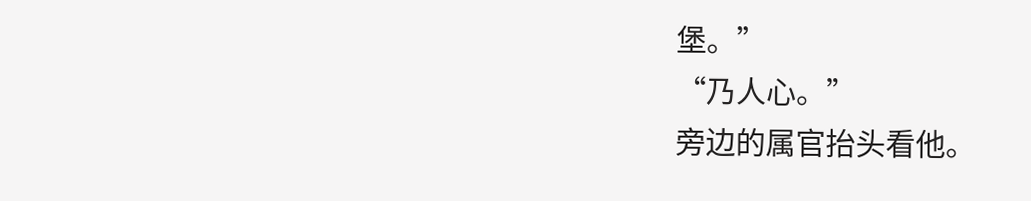堡。”
“乃人心。”
旁边的属官抬头看他。